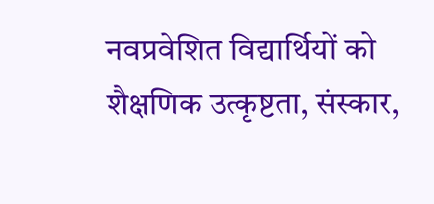नवप्रवेशित विद्यार्थियों को शैक्षणिक उत्कृष्टता, संस्कार,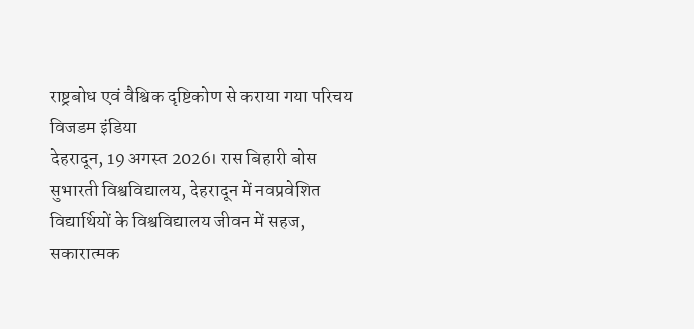राष्ट्रबोध एवं वैश्विक दृष्टिकोण से कराया गया परिचय
विजडम इंडिया
देहरादून, 19 अगस्त 2026। रास बिहारी बोस सुभारती विश्वविद्यालय, देहरादून में नवप्रवेशित विद्यार्थियों के विश्वविद्यालय जीवन में सहज, सकारात्मक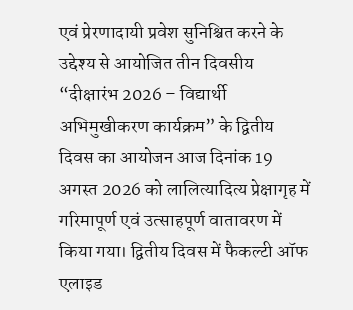एवं प्रेरणादायी प्रवेश सुनिश्चित करने के उद्देश्य से आयोजित तीन दिवसीय “दीक्षारंभ 2026 – विद्यार्थी अभिमुखीकरण कार्यक्रम” के द्वितीय दिवस का आयोजन आज दिनांक 19 अगस्त 2026 को लालित्यादित्य प्रेक्षागृह में गरिमापूर्ण एवं उत्साहपूर्ण वातावरण में किया गया। द्वितीय दिवस में फैकल्टी ऑफ एलाइड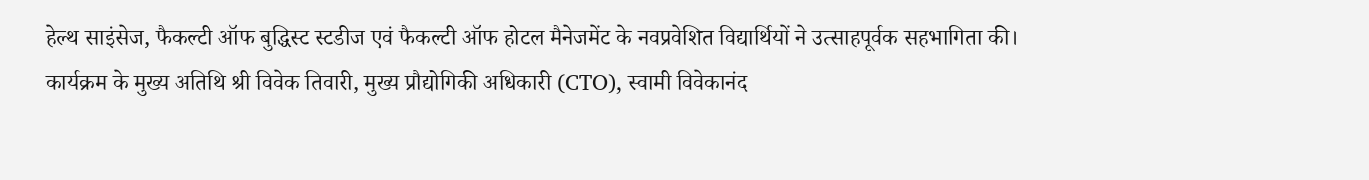हेल्थ साइंसेज, फैकल्टी ऑफ बुद्धिस्ट स्टडीज एवं फैकल्टी ऑफ होटल मैनेजमेंट के नवप्रवेशित विद्यार्थियों ने उत्साहपूर्वक सहभागिता की।
कार्यक्रम के मुख्य अतिथि श्री विवेक तिवारी, मुख्य प्रौद्योगिकी अधिकारी (CTO), स्वामी विवेकानंद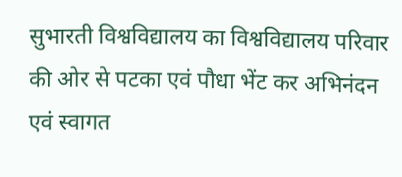सुभारती विश्वविद्यालय का विश्वविद्यालय परिवार की ओर से पटका एवं पौधा भेंट कर अभिनंदन एवं स्वागत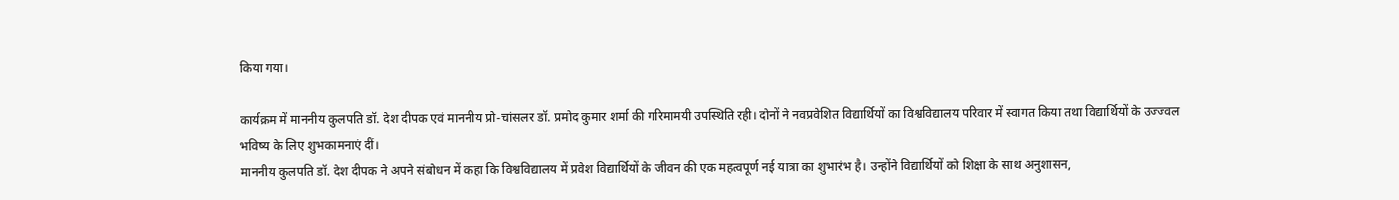किया गया।

कार्यक्रम में माननीय कुलपति डॉ. देश दीपक एवं माननीय प्रो-चांसलर डॉ. प्रमोद कुमार शर्मा की गरिमामयी उपस्थिति रही। दोनों ने नवप्रवेशित विद्यार्थियों का विश्वविद्यालय परिवार में स्वागत किया तथा विद्यार्थियों के उज्ज्वल भविष्य के लिए शुभकामनाएं दीं।
माननीय कुलपति डॉ. देश दीपक ने अपने संबोधन में कहा कि विश्वविद्यालय में प्रवेश विद्यार्थियों के जीवन की एक महत्वपूर्ण नई यात्रा का शुभारंभ है। उन्होंने विद्यार्थियों को शिक्षा के साथ अनुशासन,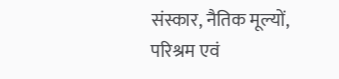संस्कार, नैतिक मूल्यों, परिश्रम एवं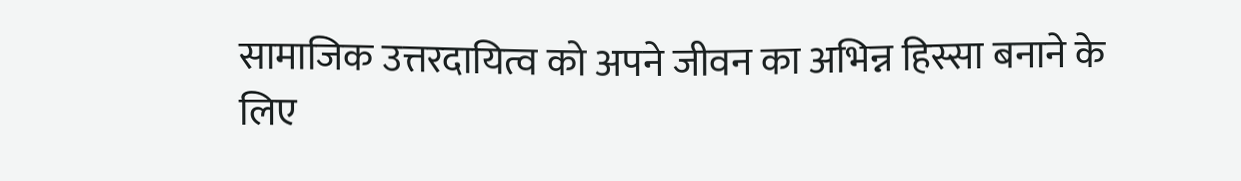सामाजिक उत्तरदायित्व को अपने जीवन का अभिन्न हिस्सा बनाने के लिए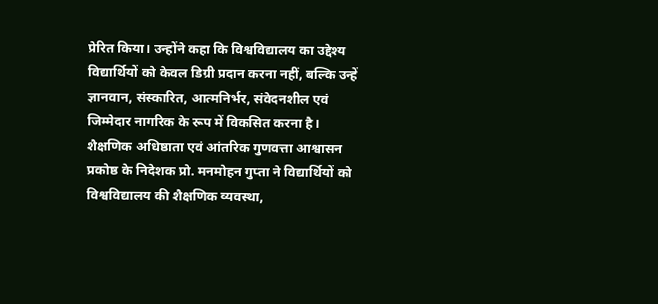प्रेरित किया। उन्होंने कहा कि विश्वविद्यालय का उद्देश्य विद्यार्थियों को केवल डिग्री प्रदान करना नहीं, बल्कि उन्हें ज्ञानवान, संस्कारित, आत्मनिर्भर, संवेदनशील एवं जिम्मेदार नागरिक के रूप में विकसित करना है।
शैक्षणिक अधिष्ठाता एवं आंतरिक गुणवत्ता आश्वासन प्रकोष्ठ के निदेशक प्रो. मनमोहन गुप्ता ने विद्यार्थियों को विश्वविद्यालय की शैक्षणिक व्यवस्था,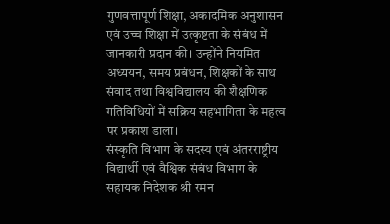गुणवत्तापूर्ण शिक्षा, अकादमिक अनुशासन एवं उच्च शिक्षा में उत्कृष्टता के संबंध में जानकारी प्रदान की। उन्होंने नियमित अध्ययन, समय प्रबंधन, शिक्षकों के साथ संवाद तथा विश्वविद्यालय की शैक्षणिक गतिविधियों में सक्रिय सहभागिता के महत्व पर प्रकाश डाला।
संस्कृति विभाग के सदस्य एवं अंतरराष्ट्रीय विद्यार्थी एवं वैश्विक संबंध विभाग के सहायक निदेशक श्री रमन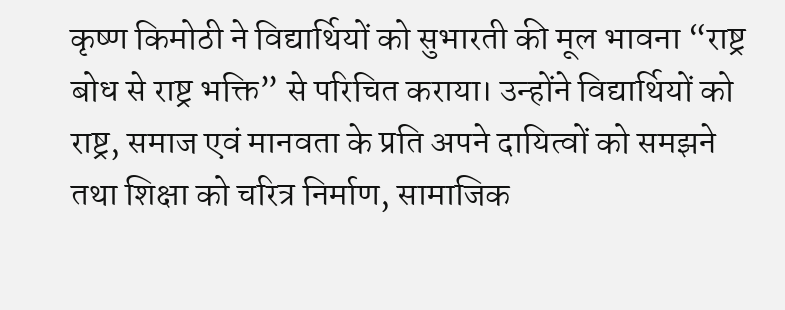कृष्ण किमोठी ने विद्यार्थियों को सुभारती की मूल भावना “राष्ट्र बोध से राष्ट्र भक्ति” से परिचित कराया। उन्होंने विद्यार्थियों को राष्ट्र, समाज एवं मानवता के प्रति अपने दायित्वों को समझने तथा शिक्षा को चरित्र निर्माण, सामाजिक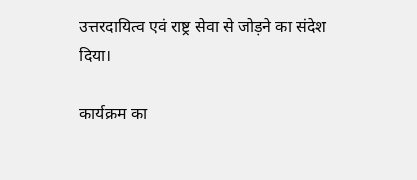उत्तरदायित्व एवं राष्ट्र सेवा से जोड़ने का संदेश दिया।

कार्यक्रम का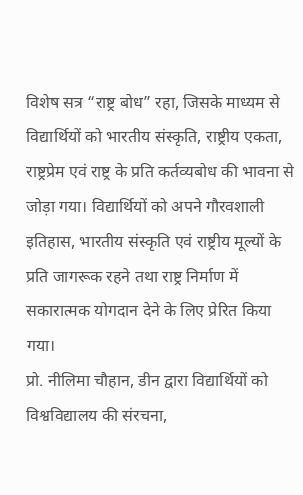विशेष सत्र “राष्ट्र बोध” रहा, जिसके माध्यम से विद्यार्थियों को भारतीय संस्कृति, राष्ट्रीय एकता, राष्ट्रप्रेम एवं राष्ट्र के प्रति कर्तव्यबोध की भावना से जोड़ा गया। विद्यार्थियों को अपने गौरवशाली इतिहास, भारतीय संस्कृति एवं राष्ट्रीय मूल्यों के प्रति जागरूक रहने तथा राष्ट्र निर्माण में सकारात्मक योगदान देने के लिए प्रेरित किया गया।
प्रो. नीलिमा चौहान, डीन द्वारा विद्यार्थियों को विश्वविद्यालय की संरचना,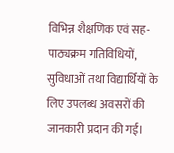विभिन्न शैक्षणिक एवं सह-पाठ्यक्रम गतिविधियों, सुविधाओं तथा विद्यार्थियों के लिए उपलब्ध अवसरों की जानकारी प्रदान की गई।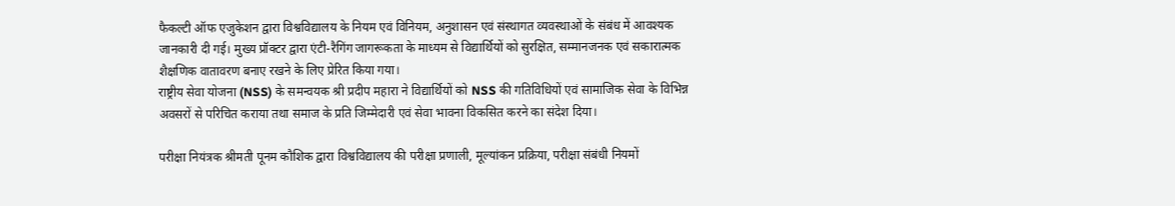फैकल्टी ऑफ एजुकेशन द्वारा विश्वविद्यालय के नियम एवं विनियम, अनुशासन एवं संस्थागत व्यवस्थाओं के संबंध में आवश्यक जानकारी दी गई। मुख्य प्रॉक्टर द्वारा एंटी-रैगिंग जागरूकता के माध्यम से विद्यार्थियों को सुरक्षित, सम्मानजनक एवं सकारात्मक शैक्षणिक वातावरण बनाए रखने के लिए प्रेरित किया गया।
राष्ट्रीय सेवा योजना (NSS) के समन्वयक श्री प्रदीप महारा ने विद्यार्थियों को NSS की गतिविधियों एवं सामाजिक सेवा के विभिन्न अवसरों से परिचित कराया तथा समाज के प्रति जिम्मेदारी एवं सेवा भावना विकसित करने का संदेश दिया।

परीक्षा नियंत्रक श्रीमती पूनम कौशिक द्वारा विश्वविद्यालय की परीक्षा प्रणाली, मूल्यांकन प्रक्रिया, परीक्षा संबंधी नियमों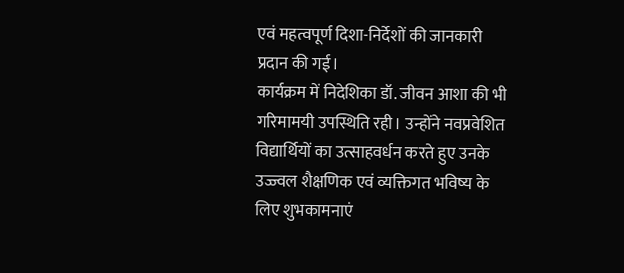एवं महत्वपूर्ण दिशा-निर्देशों की जानकारी प्रदान की गई।
कार्यक्रम में निदेशिका डॉ. जीवन आशा की भी गरिमामयी उपस्थिति रही। उन्होंने नवप्रवेशित विद्यार्थियों का उत्साहवर्धन करते हुए उनके उज्ज्वल शैक्षणिक एवं व्यक्तिगत भविष्य के लिए शुभकामनाएं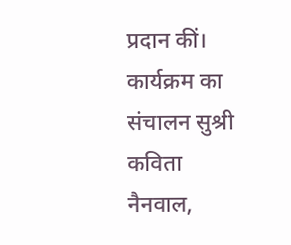प्रदान कीं।
कार्यक्रम का संचालन सुश्री कविता नैनवाल,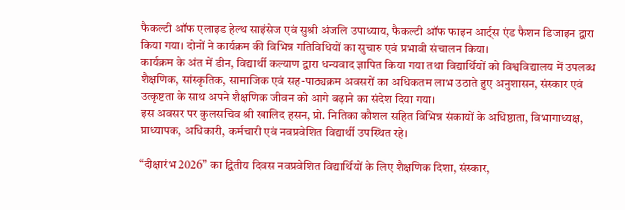फैकल्टी ऑफ एलाइड हेल्थ साइंसेज एवं सुश्री अंजलि उपाध्याय, फैकल्टी ऑफ फाइन आर्ट्स एंड फैशन डिजाइन द्वारा किया गया। दोनों ने कार्यक्रम की विभिन्न गतिविधियों का सुचारु एवं प्रभावी संचालन किया।
कार्यक्रम के अंत में डीन, विद्यार्थी कल्याण द्वारा धन्यवाद ज्ञापित किया गया तथा विद्यार्थियों को विश्वविद्यालय में उपलब्ध शैक्षणिक, सांस्कृतिक, सामाजिक एवं सह-पाठ्यक्रम अवसरों का अधिकतम लाभ उठाते हुए अनुशासन, संस्कार एवं उत्कृष्टता के साथ अपने शैक्षणिक जीवन को आगे बढ़ाने का संदेश दिया गया।
इस अवसर पर कुलसचिव श्री खालिद हसन, प्रो. नितिका कौशल सहित विभिन्न संकायों के अधिष्ठाता, विभागाध्यक्ष, प्राध्यापक, अधिकारी, कर्मचारी एवं नवप्रवेशित विद्यार्थी उपस्थित रहे।

“दीक्षारंभ 2026” का द्वितीय दिवस नवप्रवेशित विद्यार्थियों के लिए शैक्षणिक दिशा, संस्कार,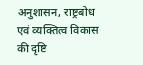अनुशासन, राष्ट्रबोध एवं व्यक्तित्व विकास की दृष्टि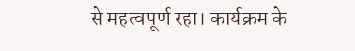से महत्वपूर्ण रहा। कार्यक्रम के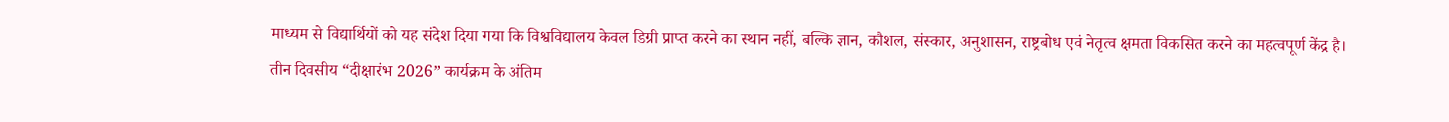माध्यम से विद्यार्थियों को यह संदेश दिया गया कि विश्वविद्यालय केवल डिग्री प्राप्त करने का स्थान नहीं, बल्कि ज्ञान, कौशल, संस्कार, अनुशासन, राष्ट्रबोध एवं नेतृत्व क्षमता विकसित करने का महत्वपूर्ण केंद्र है।
तीन दिवसीय “दीक्षारंभ 2026” कार्यक्रम के अंतिम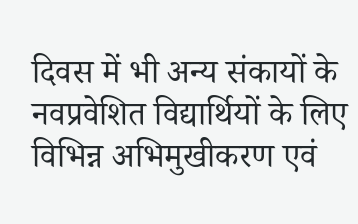दिवस में भी अन्य संकायों के नवप्रवेशित विद्यार्थियों के लिए विभिन्न अभिमुखीकरण एवं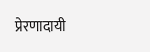प्रेरणादायी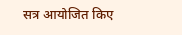सत्र आयोजित किए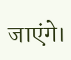जाएंगे।